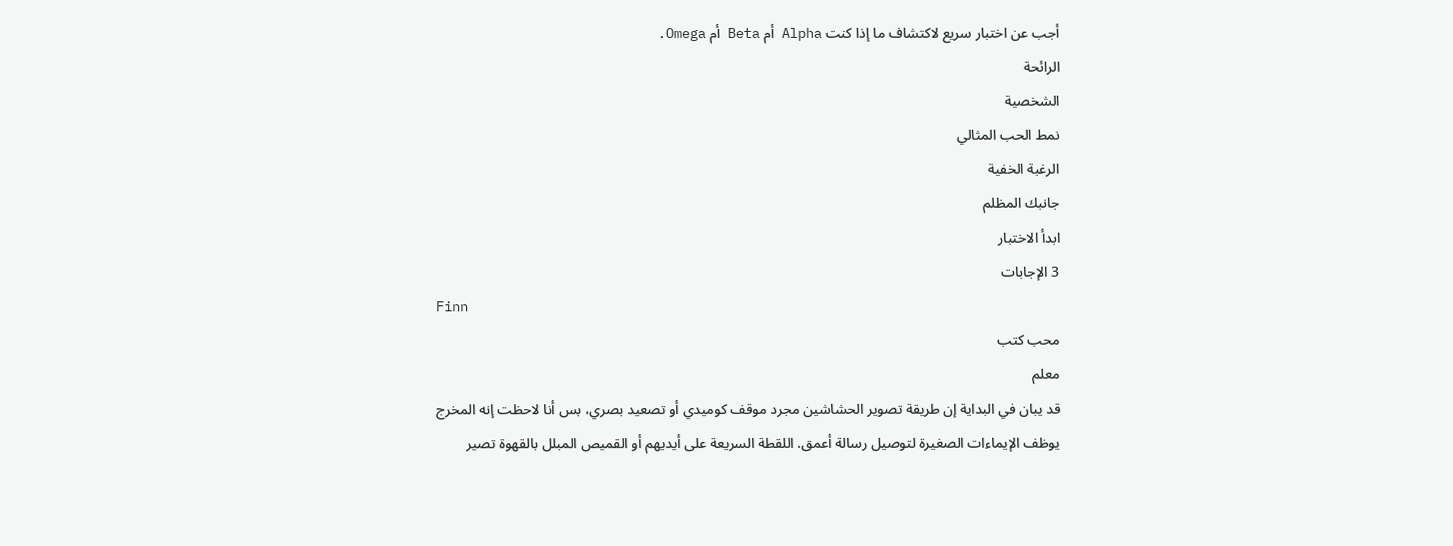أجب عن اختبار سريع لاكتشاف ما إذا كنت Alpha أم Beta أم Omega.
الرائحة
الشخصية
نمط الحب المثالي
الرغبة الخفية
جانبك المظلم
ابدأ الاختبار
3 الإجابات
Finn
محب كتب
معلم
قد يبان في البداية إن طريقة تصوير الحشاشين مجرد موقف كوميدي أو تصعيد بصري، بس أنا لاحظت إنه المخرج يوظف الإيماءات الصغيرة لتوصيل رسالة أعمق. اللقطة السريعة على أيديهم أو القميص المبلل بالقهوة تصير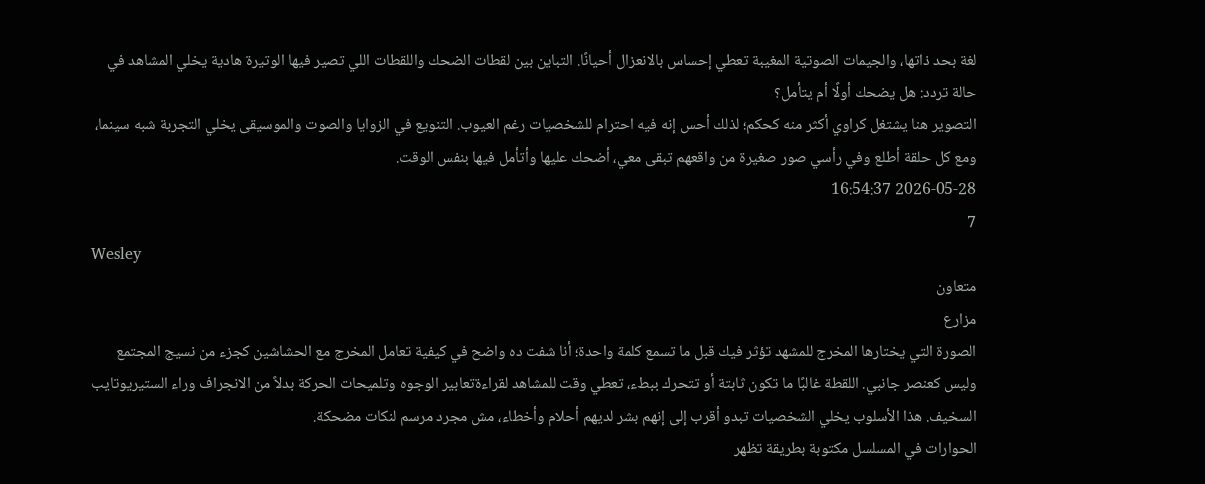لغة بحد ذاتها، والجيمات الصوتية المغيبة تعطي إحساس بالانعزال أحيانًا. التباين بين لقطات الضحك واللقطات اللي تصير فيها الوتيرة هادية يخلي المشاهد في حالة تردد: هل يضحك أولًا أم يتأمل؟
التصوير هنا يشتغل كراوي أكثر منه كحكم؛ لذلك أحس إنه فيه احترام للشخصيات رغم العيوب. التنويع في الزوايا والصوت والموسيقى يخلي التجربة شبه سينما، ومع كل حلقة أطلع وفي رأسي صور صغيرة من واقعهم تبقى معي، أضحك عليها وأتأمل فيها بنفس الوقت.
2026-05-28 16:54:37
7
Wesley
متعاون
مزارع
الصورة التي يختارها المخرج للمشهد تؤثر فيك قبل ما تسمع كلمة واحدة؛ أنا شفت ده واضح في كيفية تعامل المخرج مع الحشاشين كجزء من نسيج المجتمع وليس كعنصر جانبي. اللقطة غالبًا ما تكون ثابتة أو تتحرك ببطء، تعطي وقت للمشاهد لقراءةتعابير الوجوه وتلميحات الحركة بدلاً من الانجراف وراء الستيريوتايب السخيف. هذا الأسلوب يخلي الشخصيات تبدو أقرب إلى إنهم بشر لديهم أحلام وأخطاء، مش مجرد مرسم لنكات مضحكة.
الحوارات في المسلسل مكتوبة بطريقة تظهر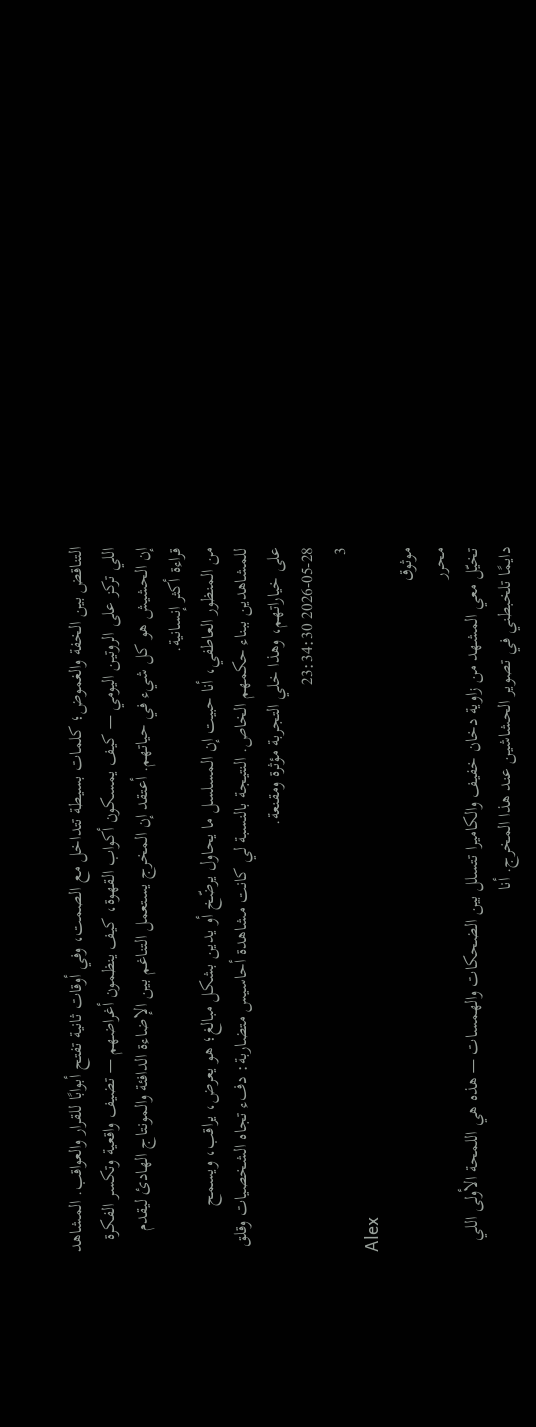التناقض بين الخفة والغموض؛ كلمات بسيطة تتداخل مع الصمت، وفي أوقات ثانية تفتح أبوابًا للقرار والعواقب. المشاهد اللي تركز على الروتين اليومي — كيف يمسكون أكواب القهوة، كيف ينظمون أغراضهم — تضيف واقعية وتكسر الفكرة إن الحشيش هو كل شيء في حياتهم. أعتقد إن المخرج يستعمل التناغم بين الإضاءة الدافئة والمونتاج الهادئ ليقدم قراءة أكثر إنسانية.
من المنظور العاطفي، أنا حبيت إن المسلسل ما يحاول يرضّخ أو يدين بشكل مبالغ؛ هو يعرض، يراقب، ويسمح للمشاهدين ببناء حكمهم الخاص. النتيجة بالنسبة لي كانت مشاهدة أحاسيس متضاربة: دفء تجاه الشخصيات وقلق على خياراتهم، وهذا خلي التجربة مؤثرة ومقنعة.
2026-05-28 23:34:30
3
Alex
موثوق
محرر
تخيّل معي المشهد من زاوية دخان خفيف والكاميرا تتسلل بين الضحكات والهمسات — هذه هي اللمحة الأولى اللي دايمًا تلخبطني في تصوير الحشاشين عند هذا المخرج. أنا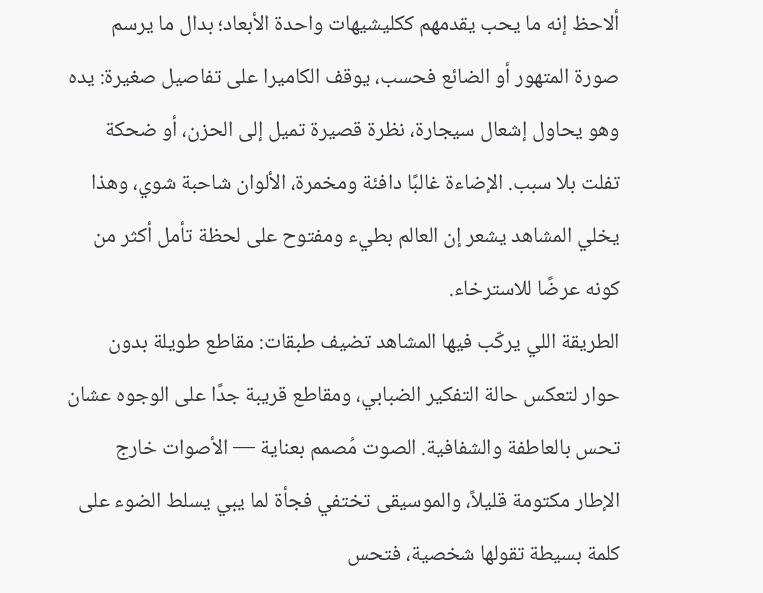ألاحظ إنه ما يحب يقدمهم ككليشيهات واحدة الأبعاد؛ بدال ما يرسم صورة المتهور أو الضائع فحسب، يوقف الكاميرا على تفاصيل صغيرة: يده وهو يحاول إشعال سيجارة، نظرة قصيرة تميل إلى الحزن، أو ضحكة تفلت بلا سبب. الإضاءة غالبًا دافئة ومخمرة، الألوان شاحبة شوي، وهذا يخلي المشاهد يشعر إن العالم بطيء ومفتوح على لحظة تأمل أكثر من كونه عرضًا للاسترخاء.
الطريقة اللي يركّب فيها المشاهد تضيف طبقات: مقاطع طويلة بدون حوار لتعكس حالة التفكير الضبابي، ومقاطع قريبة جدًا على الوجوه عشان تحس بالعاطفة والشفافية. الصوت مُصمم بعناية — الأصوات خارج الإطار مكتومة قليلاً، والموسيقى تختفي فجأة لما يبي يسلط الضوء على كلمة بسيطة تقولها شخصية، فتحس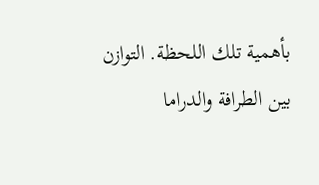بأهمية تلك اللحظة. التوازن بين الطرافة والدراما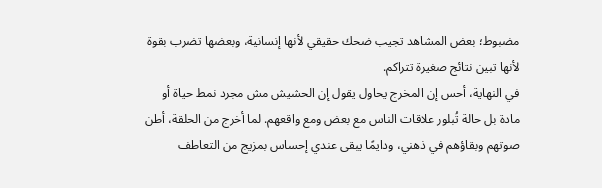مضبوط؛ بعض المشاهد تجيب ضحك حقيقي لأنها إنسانية، وبعضها تضرب بقوة لأنها تبين نتائج صغيرة تتراكم.
في النهاية، أحس إن المخرج يحاول يقول إن الحشيش مش مجرد نمط حياة أو مادة بل حالة تُبلور علاقات الناس مع بعض ومع واقعهم. لما أخرج من الحلقة، أطن صوتهم وبقاؤهم في ذهني، ودايمًا يبقى عندي إحساس بمزيج من التعاطف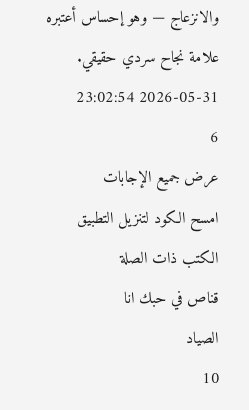والانزعاج — وهو إحساس أعتبره علامة نجاح سردي حقيقي.
2026-05-31 23:02:54
6
عرض جميع الإجابات
امسح الكود لتنزيل التطبيق
الكتب ذات الصلة
قناص في حبك انا
الصياد
10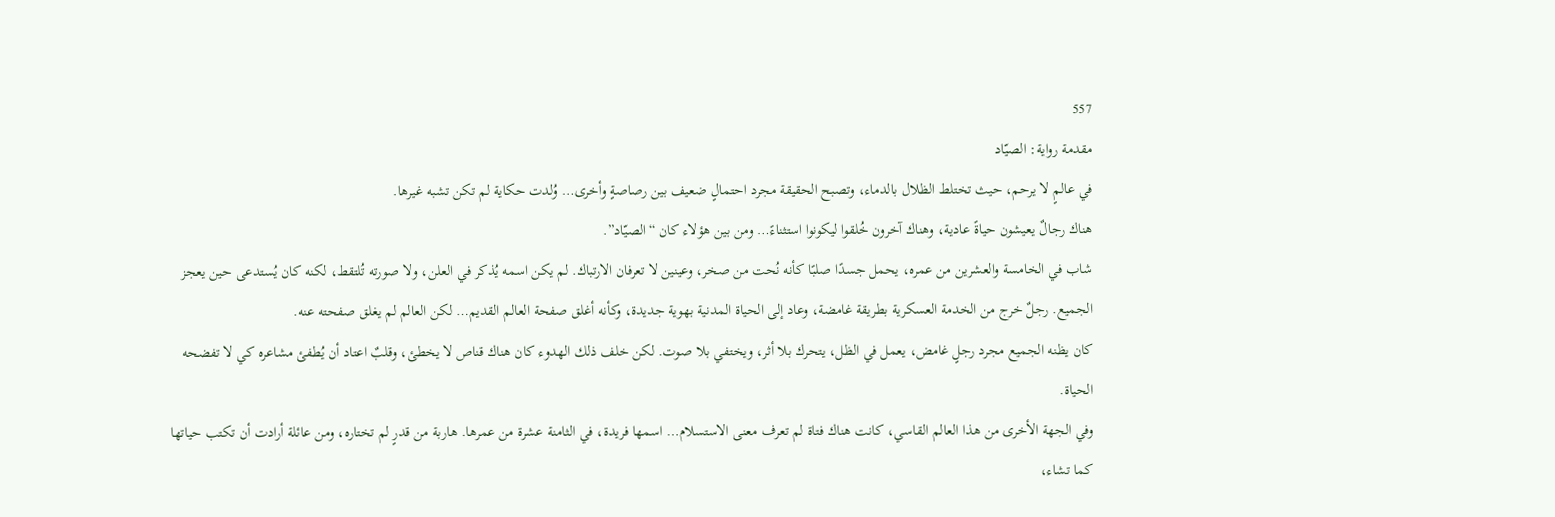557
مقدمة رواية: الصيّاد
في عالمٍ لا يرحم، حيث تختلط الظلال بالدماء، وتصبح الحقيقة مجرد احتمالٍ ضعيف بين رصاصةٍ وأخرى… وُلدت حكاية لم تكن تشبه غيرها.
هناك رجالٌ يعيشون حياةً عادية، وهناك آخرون خُلقوا ليكونوا استثناءً… ومن بين هؤلاء كان “الصيّاد”.
شاب في الخامسة والعشرين من عمره، يحمل جسدًا صلبًا كأنه نُحت من صخر، وعينين لا تعرفان الارتباك. لم يكن اسمه يُذكر في العلن، ولا صورته تُلتقط، لكنه كان يُستدعى حين يعجز الجميع. رجلٌ خرج من الخدمة العسكرية بطريقة غامضة، وعاد إلى الحياة المدنية بهوية جديدة، وكأنه أغلق صفحة العالم القديم… لكن العالم لم يغلق صفحته عنه.
كان يظنه الجميع مجرد رجلٍ غامض، يعمل في الظل، يتحرك بلا أثر، ويختفي بلا صوت. لكن خلف ذلك الهدوء كان هناك قناص لا يخطئ، وقلبٌ اعتاد أن يُطفئ مشاعره كي لا تفضحه الحياة.
وفي الجهة الأخرى من هذا العالم القاسي، كانت هناك فتاة لم تعرف معنى الاستسلام… اسمها فريدة، في الثامنة عشرة من عمرها. هاربة من قدرٍ لم تختاره، ومن عائلة أرادت أن تكتب حياتها كما تشاء،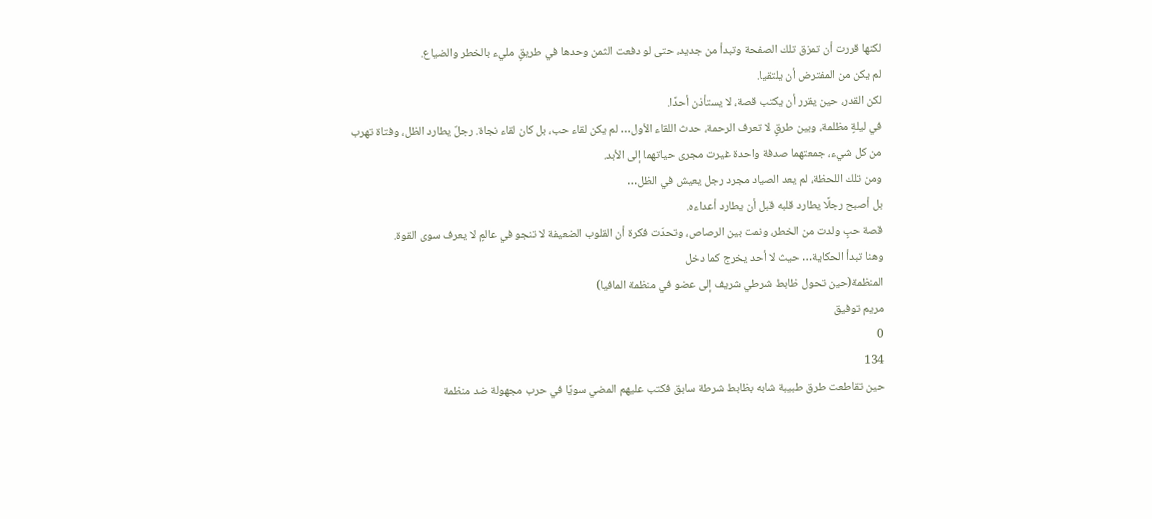لكنها قررت أن تمزق تلك الصفحة وتبدأ من جديد، حتى لو دفعت الثمن وحدها في طريقٍ مليء بالخطر والضياع.
لم يكن من المفترض أن يلتقيا.
لكن القدر، حين يقرر أن يكتب قصة، لا يستأذن أحدًا.
في ليلةٍ مظلمة، وبين طرقٍ لا تعرف الرحمة، حدث اللقاء الأول… لم يكن لقاء حب، بل كان لقاء نجاة. رجلٌ يطارد الظل، وفتاة تهرب من كل شيء، جمعتهما صدفة واحدة غيرت مجرى حياتهما إلى الأبد.
ومن تلك اللحظة، لم يعد الصياد مجرد رجل يعيش في الظل…
بل أصبح رجلًا يطارد قلبه قبل أن يطارد أعداءه.
قصة حبٍ ولدت من الخطر، ونمت بين الرصاص، وتحدّت فكرة أن القلوب الضعيفة لا تنجو في عالمٍ لا يعرف سوى القوة.
وهنا تبدأ الحكاية… حيث لا أحد يخرج كما دخل
المنظمة(حين تحول ظابط شرطي شريف إلى عضو في منظمة المافيا)
مريم توفيق
0
134
حين تقاطعت طرق طبيبة شابه بظابط شرطة سابق فكتب عليهم المضي سويًا في حرب مجهولة ضد منظمة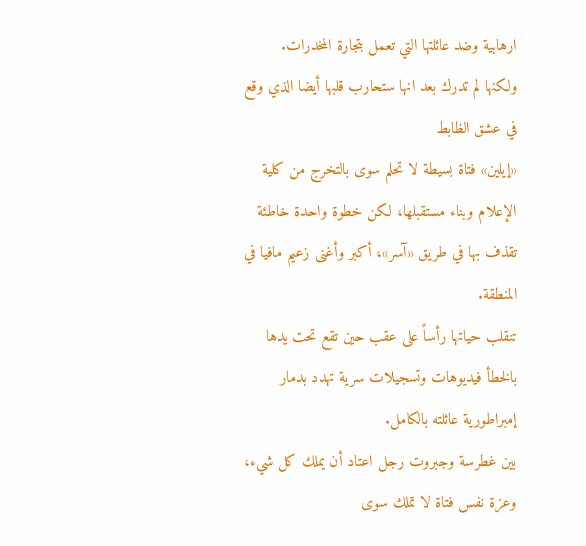ارهابية وضد عائلتها التي تعمل بتجارة المخدرات.
ولكنها لم تدرك بعد انها ستحارب قلبها أيضا الذي وقع في عشق الظابط
«إيلين» فتاة بسيطة لا تحلم سوى بالتخرج من كلية الإعلام وبناء مستقبلها، لكن خطوة واحدة خاطئة تقذف بها في طريق «آسر»، أكبر وأغنى زعيم مافيا في المنطقة.
تنقلب حياتها رأساً على عقب حين تقع تحت يدها بالخطأ فيديوهات وتسجيلات سرية تهدد بدمار إمبراطورية عائلته بالكامل.
بين غطرسة وجبروت رجل اعتاد أن يملك كل شيء، وعزة نفس فتاة لا تملك سوى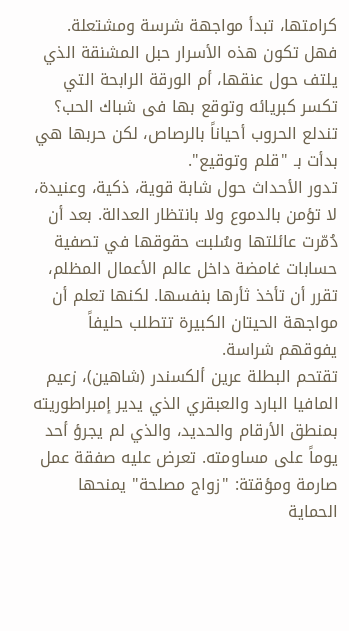كرامتها، تبدأ مواجهة شرسة ومشتعلة.
فهل تكون هذه الأسرار حبل المشنقة الذي يلتف حول عنقها، أم الورقة الرابحة التي تكسر كبريائه وتوقع بها فى شباك الحب؟
تندلع الحروب أحياناً بالرصاص، لكن حربها هي بدأت بـ "قلم وتوقيع".
تدور الأحداث حول شابة قوية، ذكية، وعنيدة، لا تؤمن بالدموع ولا بانتظار العدالة. بعد أن دُمّرت عائلتها وسُلبت حقوقها في تصفية حسابات غامضة داخل عالم الأعمال المظلم، تقرر أن تأخذ ثأرها بنفسها. لكنها تعلم أن مواجهة الحيتان الكبيرة تتطلب حليفاً يفوقهم شراسة.
تقتحم البطلة عرين ألكسندر (شاهين)، زعيم المافيا البارد والعبقري الذي يدير إمبراطوريته بمنطق الأرقام والحديد، والذي لم يجرؤ أحد يوماً على مساومته. تعرض عليه صفقة عمل صارمة ومؤقتة: "زواج مصلحة" يمنحها الحماية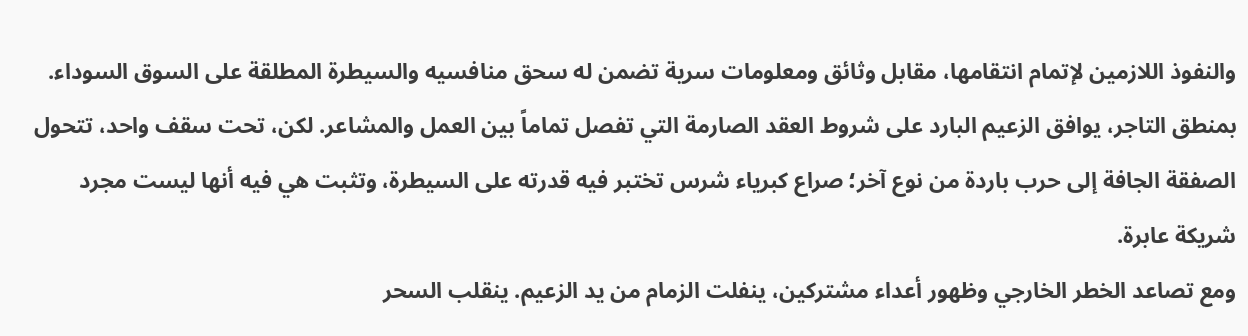والنفوذ اللازمين لإتمام انتقامها، مقابل وثائق ومعلومات سرية تضمن له سحق منافسيه والسيطرة المطلقة على السوق السوداء.
بمنطق التاجر، يوافق الزعيم البارد على شروط العقد الصارمة التي تفصل تماماً بين العمل والمشاعر. لكن، تحت سقف واحد، تتحول الصفقة الجافة إلى حرب باردة من نوع آخر؛ صراع كبرياء شرس تختبر فيه قدرته على السيطرة، وتثبت هي فيه أنها ليست مجرد شريكة عابرة.
ومع تصاعد الخطر الخارجي وظهور أعداء مشتركين، ينفلت الزمام من يد الزعيم. ينقلب السحر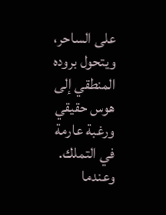على الساحر، ويتحول بروده المنطقي إلى هوس حقيقي ورغبة عارمة في التملك. وعندما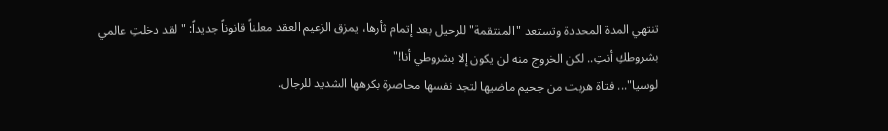تنتهي المدة المحددة وتستعد "المنتقمة" للرحيل بعد إتمام ثأرها، يمزق الزعيم العقد معلناً قانوناً جديداً: "لقد دخلتِ عالمي بشروطكِ أنتِ.. لكن الخروج منه لن يكون إلا بشروطي أنا!"
لوسيا"... فتاة هربت من جحيم ماضيها لتجد نفسها محاصرة بكرهها الشديد للرجال.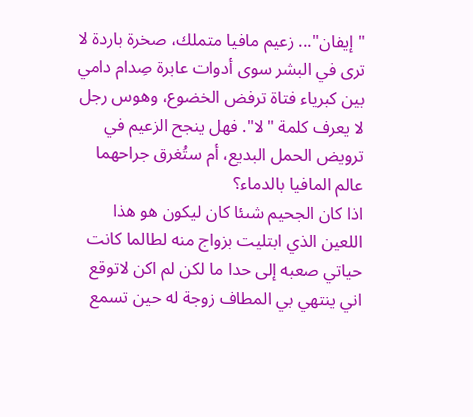"إيفان"... زعيم مافيا متملك، صخرة باردة لا ترى في البشر سوى أدوات عابرة صِدام دامي بين كبرياء فتاة ترفض الخضوع، وهوس رجل لا يعرف كلمة "لا". فهل ينجح الزعيم في ترويض الحمل البديع، أم ستُغرق جراحهما عالم المافيا بالدماء؟
اذا كان الجحيم شىئا كان ليكون هو هذا اللعين الذي ابتليت بزواج منه لطالما كانت حياتي صعبه إلى حدا ما لكن لم اكن لاتوقع اني ينتهي بي المطاف زوجة له حين تسمع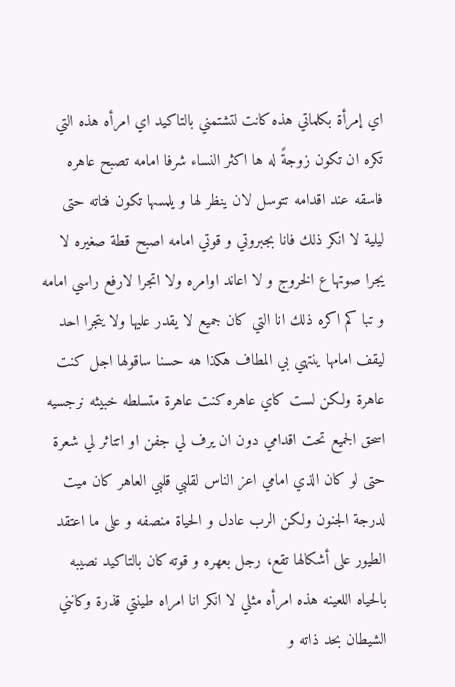اي إمرأة بكلماتي هذه كانت لتشتمني بالتاكيد اي امرأه هذه التي تكره ان تكون زوجةً له ها اكثر النساء شرفا امامه تصبح عاهره فاسقه عند اقدامه تتوسل لان ينظر لها و يلمسها تكون فتاته حتى ليلية لا انكر ذلك فانا بجبروتي و قوتي امامه اصبح قطة صغيره لا يجرا صوتها ع الخروج و لا اعاند اوامره ولا اتجرا لارفع راسي امامه و تبا كم اكره ذلك انا التي كان جميع لا يقدر عليها ولا يتجرا احد ليقف امامها ينتهي بي المطاف هكذا هه حسنا ساقولها اجل كنت عاهرة ولكن لست كاي عاهره كنت عاهرة متسلطه خبيثه نرجسيه اسحق الجميع تحت اقدامي دون ان يرف لي جفن او اتتاثر لي شعرة حتى لو كان الذي امامي اعز الناس لقلبي قلبي العاهر كان ميت لدرجة الجنون ولكن الرب عادل و الحياة منصفه و على ما اعتقد الطيور على أشكالها تقع، رجل بعهره و قوته كان بالتاكيد نصيبه بالحياه اللعينه هذه امرأه مثلي لا انكر انا امراه طينتي قذرة وكانني الشيطان بحد ذاته و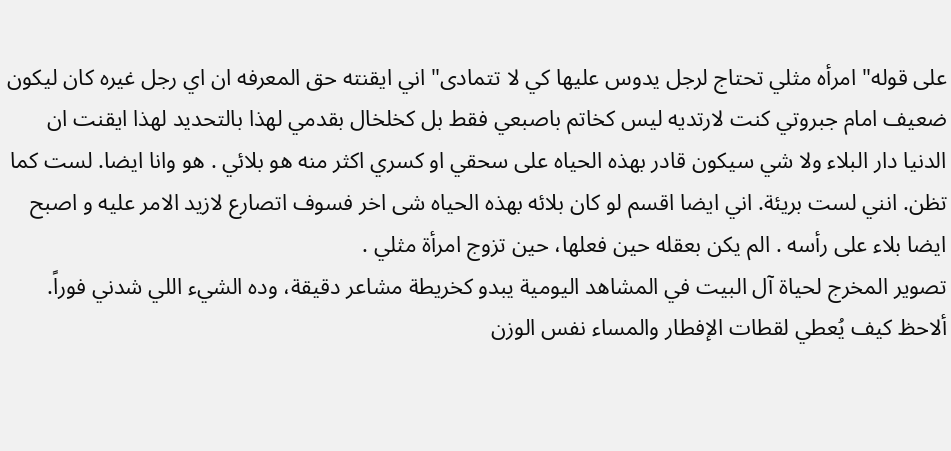على قوله" امرأه مثلي تحتاج لرجل يدوس عليها كي لا تتمادى" اني ايقنته حق المعرفه ان اي رجل غيره كان ليكون ضعيف امام جبروتي كنت لارتديه ليس كخاتم باصبعي فقط بل كخلخال بقدمي لهذا بالتحديد لهذا ايقنت ان الدنيا دار البلاء ولا شي سيكون قادر بهذه الحياه على سحقي او كسري اكثر منه هو بلائي . هو وانا ايضا. لست كما تظن. انني لست بريئة. اني ايضا اقسم لو كان بلائه بهذه الحياه شى اخر فسوف اتصارع لازيد الامر عليه و اصبح ايضا بلاء على رأسه . الم يكن بعقله حين فعلها، حين تزوج امرأة مثلي .
تصوير المخرج لحياة آل البيت في المشاهد اليومية يبدو كخريطة مشاعر دقيقة، وده الشيء اللي شدني فوراً. ألاحظ كيف يُعطي لقطات الإفطار والمساء نفس الوزن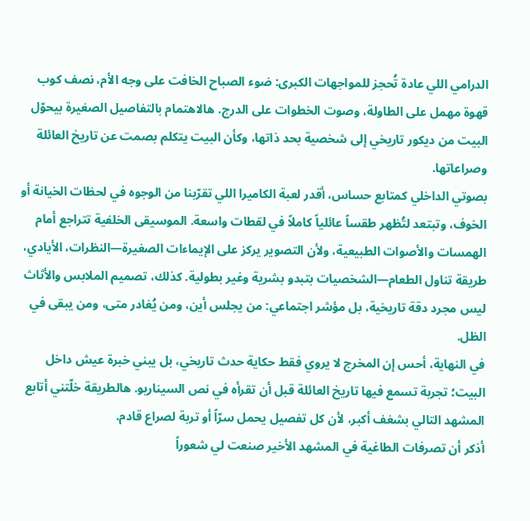الدرامي اللي عادة تُحجز للمواجهات الكبرى: ضوء الصباح الخافت على وجه الأم، نصف كوب قهوة مهمل على الطاولة، وصوت الخطوات على الدرج. هالاهتمام بالتفاصيل الصغيرة بيحوّل البيت من ديكور تاريخي إلى شخصية بحد ذاتها، وكأن البيت يتكلم بصمت عن تاريخ العائلة وصراعاتها.
بصوتي الداخلي كمتابع حساس، أقدر لعبة الكاميرا اللي تقرّبنا من الوجوه في لحظات الخيانة أو الخوف، وتبتعد لتُظهر طقساً عائلياً كاملاً في لقطات واسعة. الموسيقى الخلفية تتراجع أمام الهمسات والأصوات الطبيعية، ولأن التصوير يركز على الإيماءات الصغيرة—النظرات، الأيادي، طريقة تناول الطعام—الشخصيات بتبدو بشرية وغير بطولية. كذلك، تصميم الملابس والأثاث ليس مجرد دقة تاريخية، بل مؤشر اجتماعي: من يجلس أين، ومن يُغادر متى، ومن يبقى في الظل.
في النهاية، أحس إن المخرج لا يروي فقط حكاية حدث تاريخي، بل يبني خبرة عيش داخل البيت؛ تجربة تسمع فيها تاريخ العائلة قبل أن تقرأه في نص السيناريو. هالطريقة خلّتني أتابع المشهد التالي بشغف أكبر، لأن كل تفصيل يحمل سرّاً أو تربة لصراع قادم.
أذكر أن تصرفات الطاغية في المشهد الأخير صنعت لي شعوراً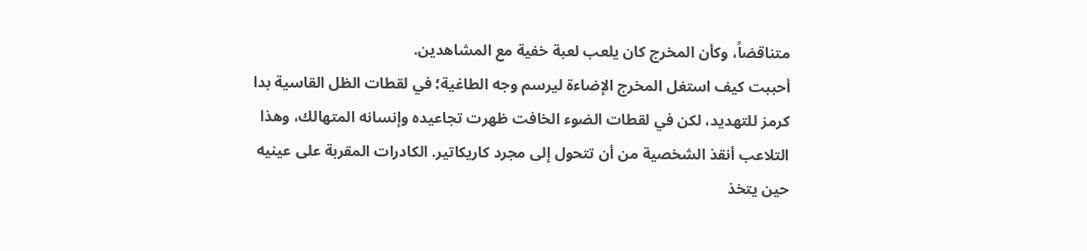متناقضاً، وكأن المخرج كان يلعب لعبة خفية مع المشاهدين.
أحببت كيف استغل المخرج الإضاءة ليرسم وجه الطاغية؛ في لقطات الظل القاسية بدا كرمز للتهديد، لكن في لقطات الضوء الخافت ظهرت تجاعيده وإنسانه المتهالك، وهذا التلاعب أنقذ الشخصية من أن تتحول إلى مجرد كاريكاتير. الكادرات المقربة على عينيه حين يتخذ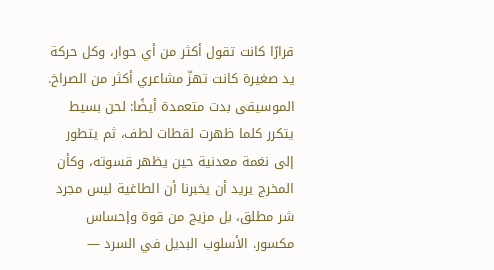قرارًا كانت تقول أكثر من أي حوار، وكل حركة يد صغيرة كانت تهزّ مشاعري أكثر من الصراخ.
الموسيقى بدت متعمدة أيضًا: لحن بسيط يتكرر كلما ظهرت لقطات لطف، ثم يتطور إلى نغمة معدنية حين يظهر قسوته، وكأن المخرج يريد أن يخبرنا أن الطاغية ليس مجرد شر مطلق، بل مزيج من قوة وإحساس مكسور. الأسلوب البديل في السرد —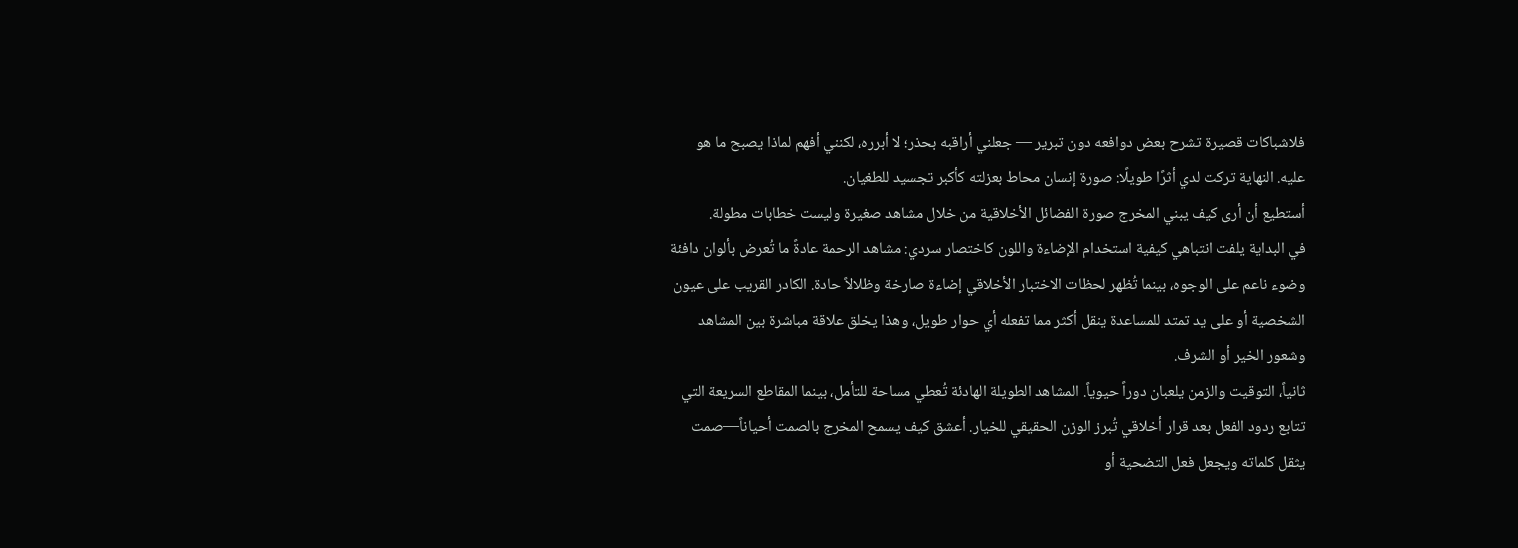فلاشباكات قصيرة تشرح بعض دوافعه دون تبرير — جعلني أراقبه بحذر؛ لا أبرره، لكنني أفهم لماذا يصبح ما هو عليه. النهاية تركت لدي أثرًا طويلًا: صورة إنسان محاط بعزلته كأكبر تجسيد للطغيان.
أستطيع أن أرى كيف يبني المخرج صورة الفضائل الأخلاقية من خلال مشاهد صغيرة وليست خطابات مطولة.
في البداية يلفت انتباهي كيفية استخدام الإضاءة واللون كاختصار سردي: مشاهد الرحمة عادةً ما تُعرض بألوان دافئة وضوء ناعم على الوجوه، بينما تُظهر لحظات الاختبار الأخلاقي إضاءة صارخة وظلالاً حادة. الكادر القريب على عيون الشخصية أو على يد تمتد للمساعدة ينقل أكثر مما تفعله أي حوار طويل، وهذا يخلق علاقة مباشرة بين المشاهد وشعور الخير أو الشرف.
ثانياً، التوقيت والزمن يلعبان دوراً حيوياً. المشاهد الطويلة الهادئة تُعطي مساحة للتأمل، بينما المقاطع السريعة التي تتابع ردود الفعل بعد قرار أخلاقي تُبرز الوزن الحقيقي للخيار. أعشق كيف يسمح المخرج بالصمت أحياناً—صمت يثقل كلماته ويجعل فعل التضحية أو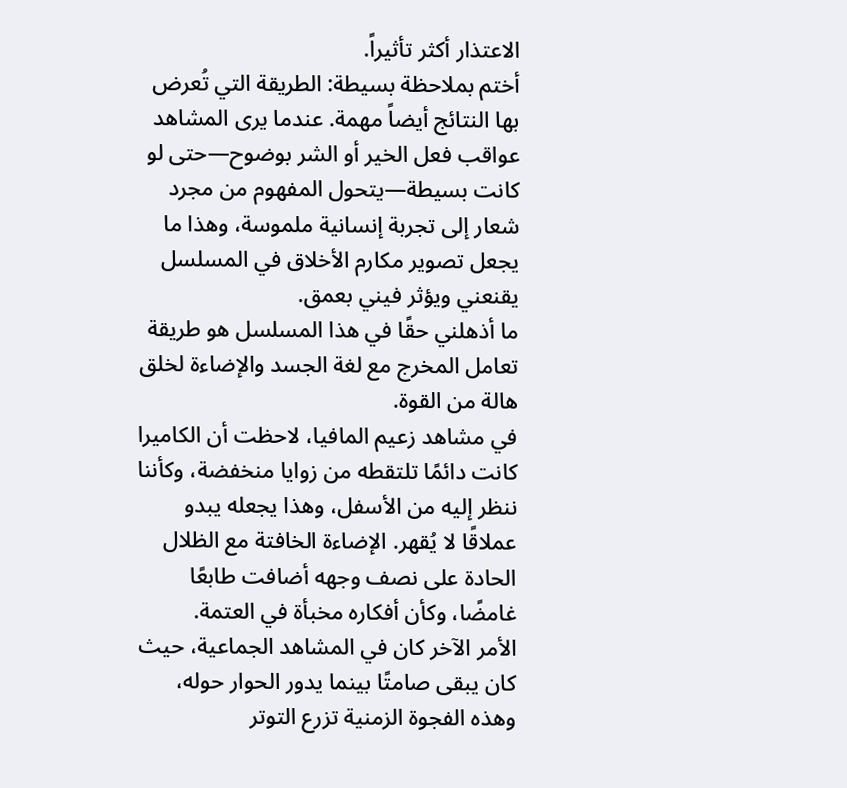الاعتذار أكثر تأثيراً.
أختم بملاحظة بسيطة: الطريقة التي تُعرض بها النتائج أيضاً مهمة. عندما يرى المشاهد عواقب فعل الخير أو الشر بوضوح—حتى لو كانت بسيطة—يتحول المفهوم من مجرد شعار إلى تجربة إنسانية ملموسة، وهذا ما يجعل تصوير مكارم الأخلاق في المسلسل يقنعني ويؤثر فيني بعمق.
ما أذهلني حقًا في هذا المسلسل هو طريقة تعامل المخرج مع لغة الجسد والإضاءة لخلق هالة من القوة.
في مشاهد زعيم المافيا، لاحظت أن الكاميرا كانت دائمًا تلتقطه من زوايا منخفضة، وكأننا ننظر إليه من الأسفل، وهذا يجعله يبدو عملاقًا لا يُقهر. الإضاءة الخافتة مع الظلال الحادة على نصف وجهه أضافت طابعًا غامضًا، وكأن أفكاره مخبأة في العتمة.
الأمر الآخر كان في المشاهد الجماعية، حيث كان يبقى صامتًا بينما يدور الحوار حوله، وهذه الفجوة الزمنية تزرع التوتر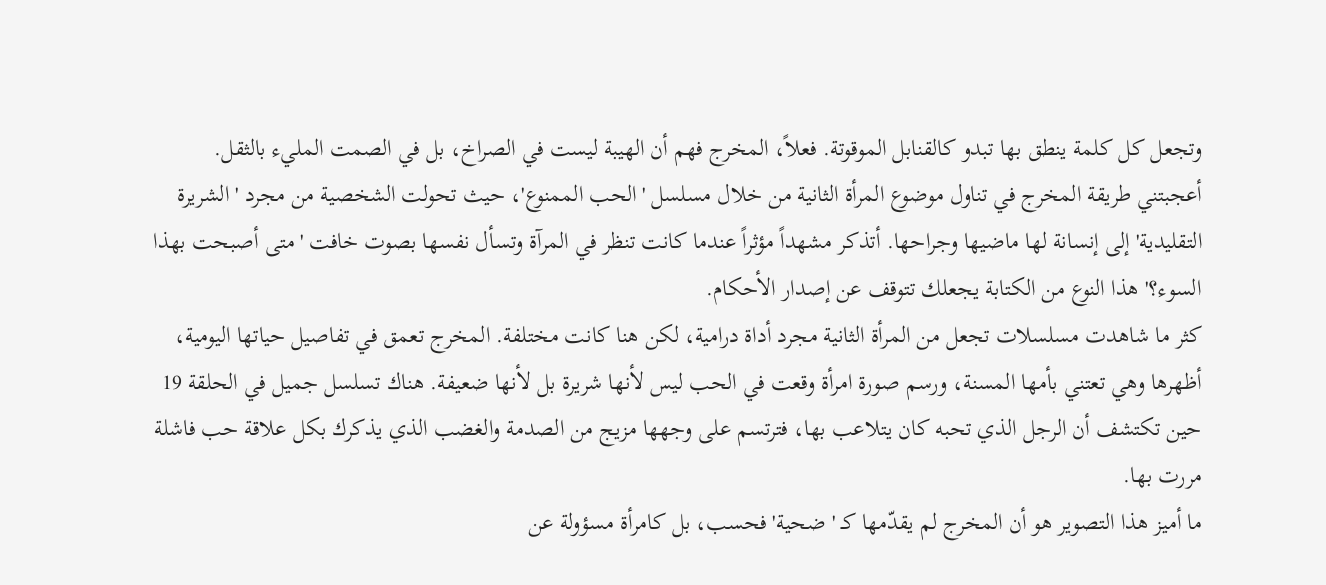وتجعل كل كلمة ينطق بها تبدو كالقنابل الموقوتة. فعلاً، المخرج فهم أن الهيبة ليست في الصراخ، بل في الصمت المليء بالثقل.
أعجبتني طريقة المخرج في تناول موضوع المرأة الثانية من خلال مسلسل 'الحب الممنوع'، حيث تحولت الشخصية من مجرد 'الشريرة التقليدية' إلى إنسانة لها ماضيها وجراحها. أتذكر مشهداً مؤثراً عندما كانت تنظر في المرآة وتسأل نفسها بصوت خافت 'متى أصبحت بهذا السوء؟' هذا النوع من الكتابة يجعلك تتوقف عن إصدار الأحكام.
كثر ما شاهدت مسلسلات تجعل من المرأة الثانية مجرد أداة درامية، لكن هنا كانت مختلفة. المخرج تعمق في تفاصيل حياتها اليومية، أظهرها وهي تعتني بأمها المسنة، ورسم صورة امرأة وقعت في الحب ليس لأنها شريرة بل لأنها ضعيفة. هناك تسلسل جميل في الحلقة 19 حين تكتشف أن الرجل الذي تحبه كان يتلاعب بها، فترتسم على وجهها مزيج من الصدمة والغضب الذي يذكرك بكل علاقة حب فاشلة مررت بها.
ما أميز هذا التصوير هو أن المخرج لم يقدّمها كـ 'ضحية' فحسب، بل كامرأة مسؤولة عن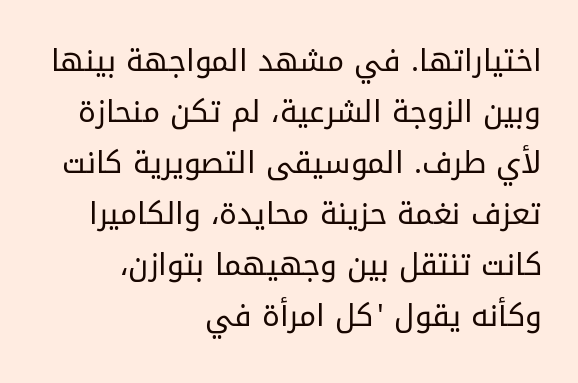اختياراتها. في مشهد المواجهة بينها وبين الزوجة الشرعية، لم تكن منحازة لأي طرف. الموسيقى التصويرية كانت تعزف نغمة حزينة محايدة، والكاميرا كانت تنتقل بين وجهيهما بتوازن، وكأنه يقول 'كل امرأة في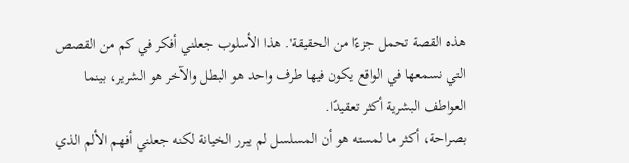هذه القصة تحمل جزءًا من الحقيقة'. هذا الأسلوب جعلني أفكر في كم من القصص التي نسمعها في الواقع يكون فيها طرف واحد هو البطل والآخر هو الشرير، بينما العواطف البشرية أكثر تعقيدًا.
بصراحة، أكثر ما لمسته هو أن المسلسل لم يبرر الخيانة لكنه جعلني أفهم الألم الذي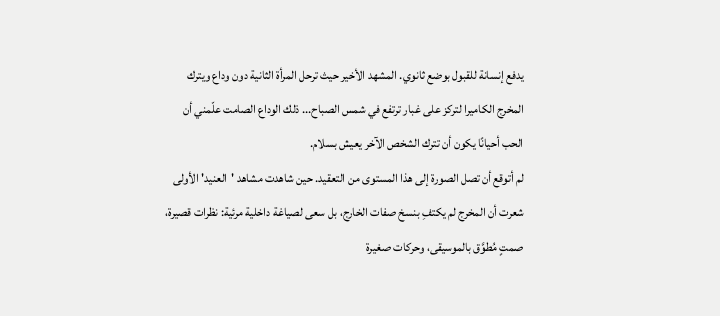يدفع إنسانة للقبول بوضع ثانوي. المشهد الأخير حيث ترحل المرأة الثانية دون وداع ويترك المخرج الكاميرا لتركز على غبار ترتفع في شمس الصباح... ذلك الوداع الصامت علّمني أن الحب أحيانًا يكون أن تترك الشخص الآخر يعيش بسلام.
لم أتوقع أن تصل الصورة إلى هذا المستوى من التعقيد. حين شاهدت مشاهد 'العنيد' الأولى شعرت أن المخرج لم يكتفِ بنسخ صفات الخارج، بل سعى لصياغة داخلية مرئية: نظرات قصيرة، صمتٍ مُطوَّق بالموسيقى، وحركات صغيرة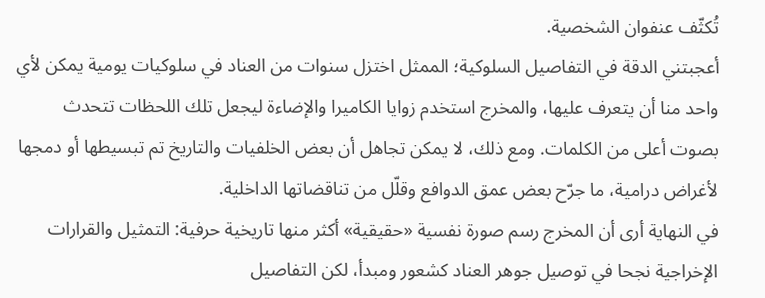تُكثّف عنفوان الشخصية.
أعجبتني الدقة في التفاصيل السلوكية؛ الممثل اختزل سنوات من العناد في سلوكيات يومية يمكن لأي واحد منا أن يتعرف عليها، والمخرج استخدم زوايا الكاميرا والإضاءة ليجعل تلك اللحظات تتحدث بصوت أعلى من الكلمات. ومع ذلك، لا يمكن تجاهل أن بعض الخلفيات والتاريخ تم تبسيطها أو دمجها لأغراض درامية، ما جرّح بعض عمق الدوافع وقلّل من تناقضاتها الداخلية.
في النهاية أرى أن المخرج رسم صورة نفسية «حقيقية» أكثر منها تاريخية حرفية: التمثيل والقرارات الإخراجية نجحا في توصيل جوهر العناد كشعور ومبدأ، لكن التفاصيل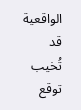الواقعية قد تُخيب توقع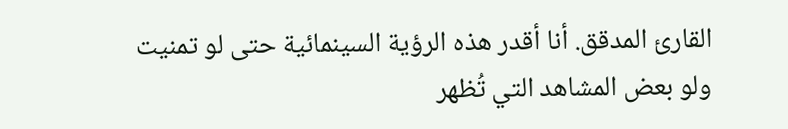القارئ المدقق. أنا أقدر هذه الرؤية السينمائية حتى لو تمنيت ولو بعض المشاهد التي تُظهر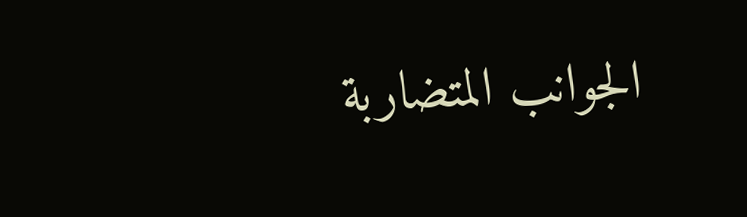الجوانب المتضاربة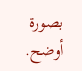بصورة أوضح.